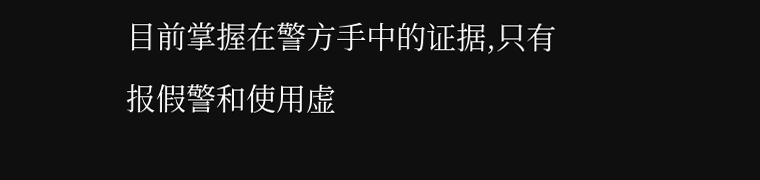目前掌握在警方手中的证据,只有报假警和使用虚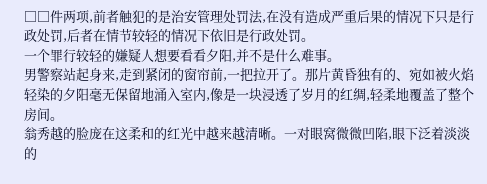□□件两项,前者触犯的是治安管理处罚法,在没有造成严重后果的情况下只是行政处罚,后者在情节较轻的情况下依旧是行政处罚。
一个罪行较轻的嫌疑人想要看看夕阳,并不是什么难事。
男警察站起身来,走到紧闭的窗帘前,一把拉开了。那片黄昏独有的、宛如被火焰轻染的夕阳毫无保留地涌入室内,像是一块浸透了岁月的红绸,轻柔地覆盖了整个房间。
翁秀越的脸庞在这柔和的红光中越来越清晰。一对眼窝微微凹陷,眼下泛着淡淡的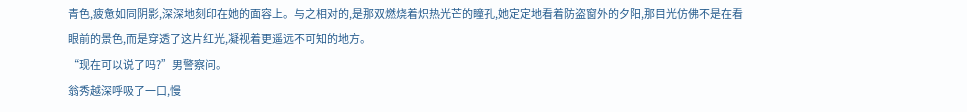青色,疲惫如同阴影,深深地刻印在她的面容上。与之相对的,是那双燃烧着炽热光芒的瞳孔,她定定地看着防盗窗外的夕阳,那目光仿佛不是在看眼前的景色,而是穿透了这片红光,凝视着更遥远不可知的地方。
“现在可以说了吗?”男警察问。
翁秀越深呼吸了一口,慢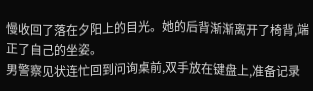慢收回了落在夕阳上的目光。她的后背渐渐离开了椅背,端正了自己的坐姿。
男警察见状连忙回到问询桌前,双手放在键盘上,准备记录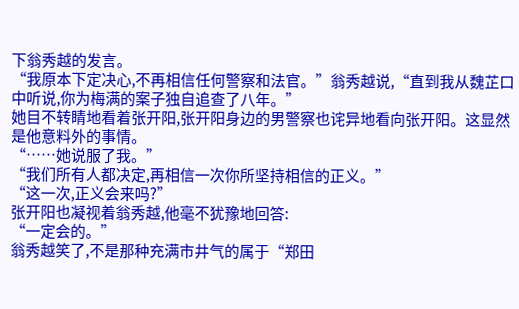下翁秀越的发言。
“我原本下定决心,不再相信任何警察和法官。”翁秀越说,“直到我从魏芷口中听说,你为梅满的案子独自追查了八年。”
她目不转睛地看着张开阳,张开阳身边的男警察也诧异地看向张开阳。这显然是他意料外的事情。
“……她说服了我。”
“我们所有人都决定,再相信一次你所坚持相信的正义。”
“这一次,正义会来吗?”
张开阳也凝视着翁秀越,他毫不犹豫地回答:
“一定会的。”
翁秀越笑了,不是那种充满市井气的属于“郑田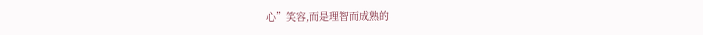心”笑容,而是理智而成熟的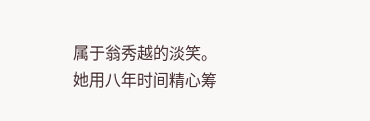属于翁秀越的淡笑。
她用八年时间精心筹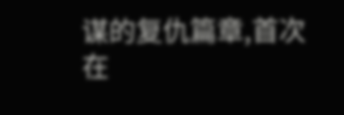谋的复仇篇章,首次在